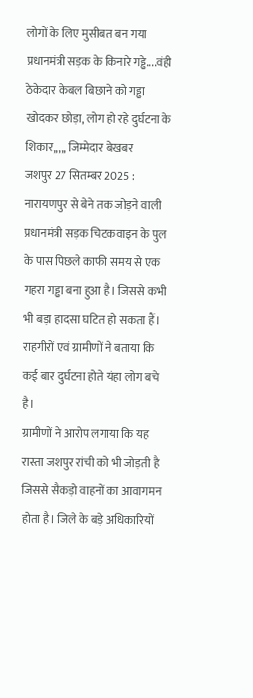लोगों के लिए मुसीबत बन गया प्रधानमंत्री सड़क के किनारे गड्ढे....वंही ठेकेदार केबल बिछाने को गड्ढा खोदकर छोड़ा, लोग हो रहे दुर्घटना के शिकार,,,,, जिम्मेदार बेखबर
जशपुर 27 सितम्बर 2025 : नारायणपुर से बेने तक जोड़ने वाली प्रधानमंत्री सड़क चिटकवाइन के पुल के पास पिछले काफी समय से एक गहरा गड्ढा बना हुआ है। जिससे कभी भी बड़ा हादसा घटित हो सकता हैं। राहगीरों एवं ग्रामीणों ने बताया कि कई बार दुर्घटना होते यंहा लोग बचे है।
ग्रामीणों ने आरोप लगाया कि यह रास्ता जशपुर रांची को भी जोड़ती है जिससे सैकड़ो वाहनों का आवागमन होता है। जिले के बड़े अधिकारियों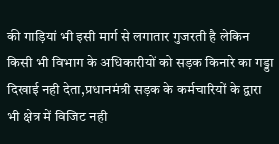की गाड़ियां भी इसी मार्ग से लगातार गुजरती है लेकिन किसी भी विभाग के अधिकारीयों को सड़क किनारे का गड्डा दिखाई नही देता,प्रधानमंत्री सड़क के कर्मचारियों के द्वारा भी क्षेत्र में विजिट नही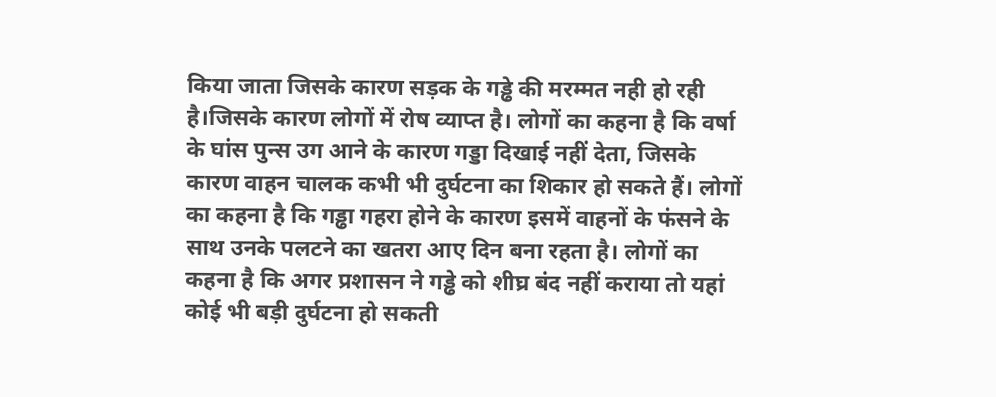किया जाता जिसके कारण सड़क के गड्ढे की मरम्मत नही हो रही है।जिसके कारण लोगों में रोष व्याप्त है। लोगों का कहना है कि वर्षा के घांस पुन्स उग आने के कारण गड्डा दिखाई नहीं देता, जिसके कारण वाहन चालक कभी भी दुर्घटना का शिकार हो सकते हैं। लोगों का कहना है कि गड्ढा गहरा होने के कारण इसमें वाहनों के फंसने के साथ उनके पलटने का खतरा आए दिन बना रहता है। लोगों का कहना है कि अगर प्रशासन ने गड्ढे को शीघ्र बंद नहीं कराया तो यहां कोई भी बड़ी दुर्घटना हो सकती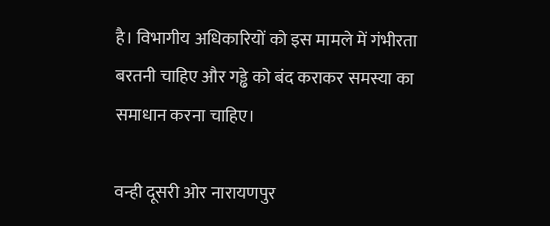है। विभागीय अधिकारियों को इस मामले में गंभीरता बरतनी चाहिए और गड्ढे को बंद कराकर समस्या का समाधान करना चाहिए।

वन्ही दूसरी ओर नारायणपुर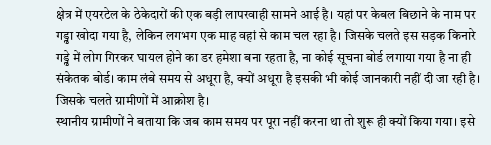क्षेत्र में एयरटेल के ठेकेदारों की एक बड़ी लापरवाही सामने आई है। यहां पर केबल बिछाने के नाम पर गड्ढा खोदा गया है, लेकिन लगभग एक माह वहां से काम चल रहा है। जिसके चलते इस सड़क किनारे गड्ढे में लोग गिरकर घायल होने का डर हमेशा बना रहता है, ना कोई सूचना बोर्ड लगाया गया है ना ही संकेतक बोर्ड। काम लंबे समय से अधूरा है, क्यों अधूरा है इसकी भी कोई जानकारी नहीं दी जा रही है। जिसके चलते ग्रामीणों में आक्रोश है।
स्थानीय ग्रामीणों ने बताया कि जब काम समय पर पूरा नहीं करना था तो शुरू ही क्यों किया गया। इसे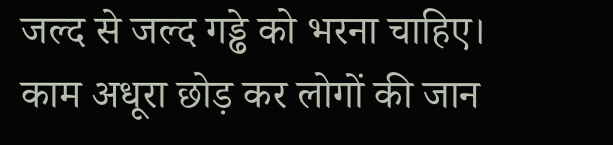जल्द से जल्द गड्ढे को भरना चाहिए। काम अधूरा छोड़ कर लोगों की जान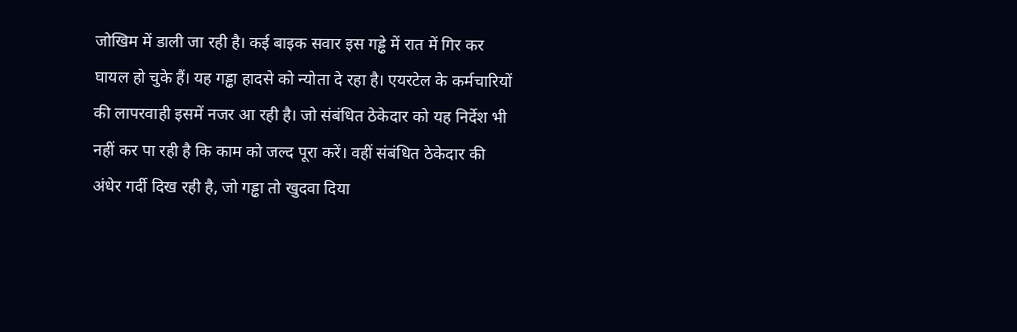जोखिम में डाली जा रही है। कई बाइक सवार इस गड्ढे में रात में गिर कर घायल हो चुके हैं। यह गड्ढा हादसे को न्योता दे रहा है। एयरटेल के कर्मचारियों की लापरवाही इसमें नजर आ रही है। जो संबंधित ठेकेदार को यह निर्देश भी नहीं कर पा रही है कि काम को जल्द पूरा करें। वहीं संबंधित ठेकेदार की अंधेर गर्दी दिख रही है, जो गड्ढा तो खुदवा दिया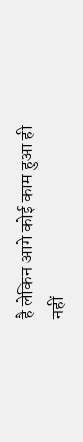है लेकिन आगे कोई काम हुआ ही नहीं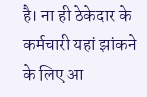है। ना ही ठेकेदार के कर्मचारी यहां झांकने के लिए आ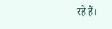रहे हैं।